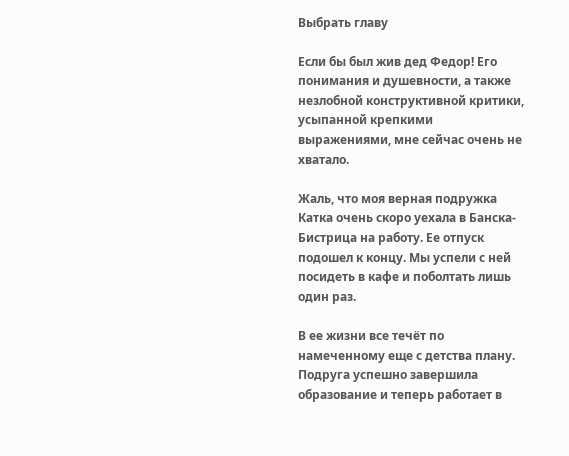Выбрать главу

Если бы был жив дед Федор! Его понимания и душевности, а также незлобной конструктивной критики, усыпанной крепкими выражениями, мне сейчас очень не хватало.

Жаль, что моя верная подружка Катка очень скоро уехала в Банска-Бистрица на работу. Ее отпуск подошел к концу. Мы успели с ней посидеть в кафе и поболтать лишь один раз.

В ее жизни все течёт по намеченному еще с детства плану. Подруга успешно завершила образование и теперь работает в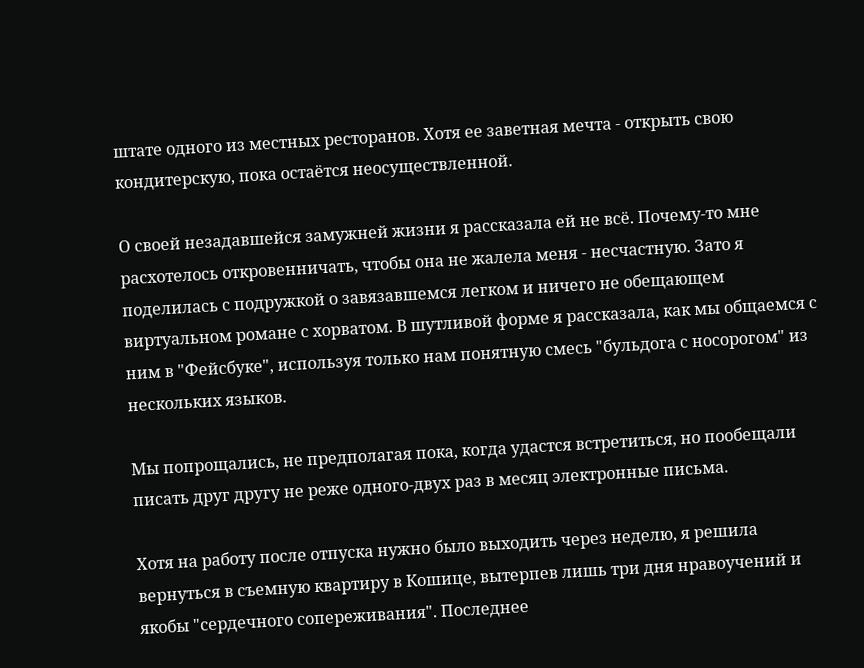штате одного из местных ресторанов. Хотя ее заветная мечта - открыть свою кондитерскую, пока остаётся неосуществленной.

О своей незадавшейся замужней жизни я рассказала ей не всё. Почему-то мне расхотелось откровенничать, чтобы она не жалела меня - несчастную. Зато я поделилась с подружкой о завязавшемся легком и ничего не обещающем виртуальном романе с хорватом. В шутливой форме я рассказала, как мы общаемся с ним в "Фейсбуке", используя только нам понятную смесь "бульдога с носорогом" из нескольких языков.

Мы попрощались, не предполагая пока, когда удастся встретиться, но пообещали писать друг другу не реже одного-двух раз в месяц электронные письма.

Хотя на работу после отпуска нужно было выходить через неделю, я решила вернуться в съемную квартиру в Кошице, вытерпев лишь три дня нравоучений и якобы "сердечного сопереживания". Последнее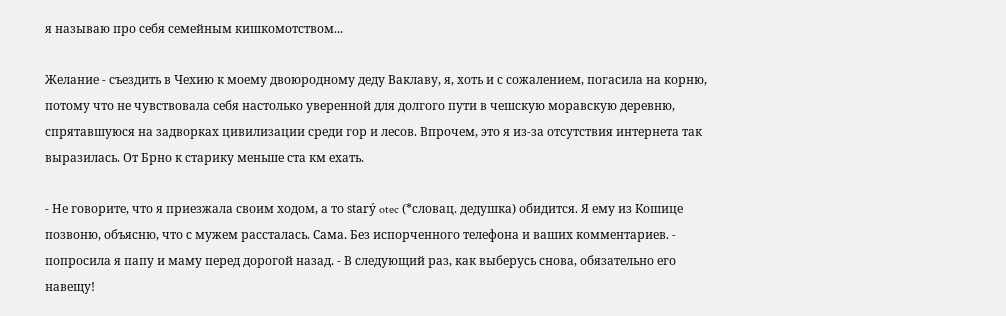я называю про себя семейным кишкомотством...

Желание - съездить в Чехию к моему двоюродному деду Ваклаву, я, хоть и с сожалением, погасила на корню, потому что не чувствовала себя настолько уверенной для долгого пути в чешскую моравскую деревню, спрятавшуюся на задворках цивилизации среди гор и лесов. Впрочем, это я из-за отсутствия интернета так выразилась. От Брно к старику меньше ста км ехать.

- Не говорите, что я приезжала своим ходом, а то starý otec (*словац. дедушка) обидится. Я ему из Кошице позвоню, объясню, что с мужем рассталась. Сама. Без испорченного телефона и ваших комментариев. - попросила я папу и маму перед дорогой назад. - В следующий раз, как выберусь снова, обязательно его навещу!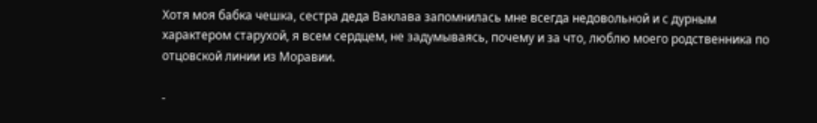Хотя моя бабка чешка, сестра деда Ваклава запомнилась мне всегда недовольной и с дурным характером старухой, я всем сердцем, не задумываясь, почему и за что, люблю моего родственника по отцовской линии из Моравии.

-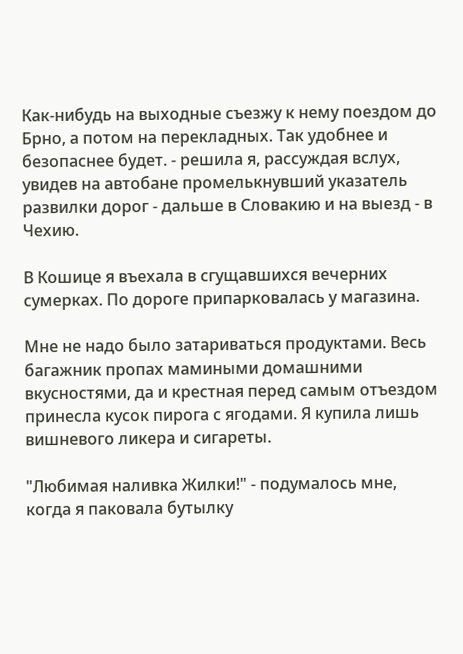Как-нибудь на выходные съезжу к нему поездом до Брно, а потом на перекладных. Так удобнее и безопаснее будет. - решила я, рассуждая вслух, увидев на автобане промелькнувший указатель развилки дорог - дальше в Словакию и на выезд - в Чехию.

В Кошице я въехала в сгущавшихся вечерних сумерках. По дороге припарковалась у магазина.

Мне не надо было затариваться продуктами. Весь багажник пропах мамиными домашними вкусностями, да и крестная перед самым отъездом принесла кусок пирога с ягодами. Я купила лишь вишневого ликера и сигареты.

"Любимая наливка Жилки!" - подумалось мне, когда я паковала бутылку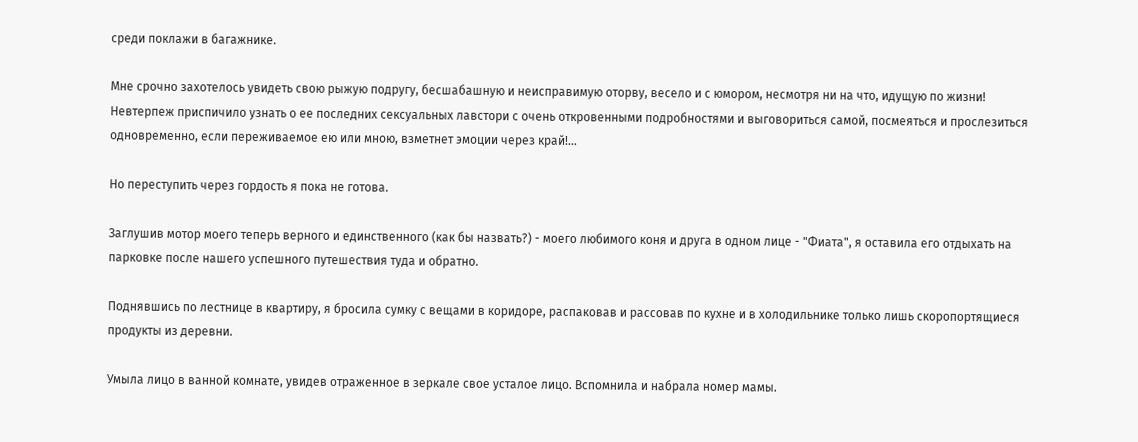среди поклажи в багажнике.

Мне срочно захотелось увидеть свою рыжую подругу, бесшабашную и неисправимую оторву, весело и с юмором, несмотря ни на что, идущую по жизни! Невтерпеж приспичило узнать о ее последних сексуальных лавстори с очень откровенными подробностями и выговориться самой, посмеяться и прослезиться одновременно, если переживаемое ею или мною, взметнет эмоции через край!...

Но переступить через гордость я пока не готова.

Заглушив мотор моего теперь верного и единственного (как бы назвать?) - моего любимого коня и друга в одном лице - "Фиата", я оставила его отдыхать на парковке после нашего успешного путешествия туда и обратно.

Поднявшись по лестнице в квартиру, я бросила сумку с вещами в коридоре, распаковав и рассовав по кухне и в холодильнике только лишь скоропортящиеся продукты из деревни.

Умыла лицо в ванной комнате, увидев отраженное в зеркале свое усталое лицо. Вспомнила и набрала номер мамы.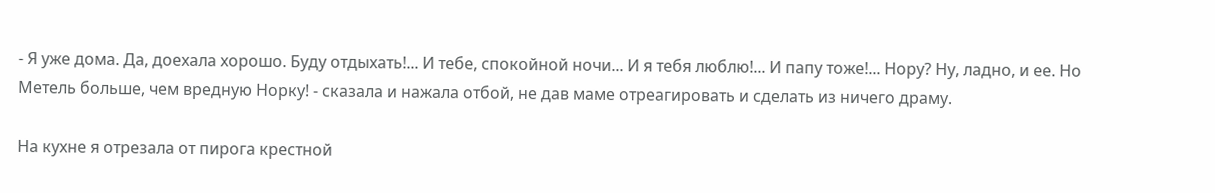- Я уже дома. Да, доехала хорошо. Буду отдыхать!... И тебе, спокойной ночи... И я тебя люблю!... И папу тоже!... Нору? Ну, ладно, и ее. Но Метель больше, чем вредную Норку! - сказала и нажала отбой, не дав маме отреагировать и сделать из ничего драму.

На кухне я отрезала от пирога крестной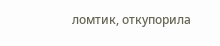ломтик, откупорила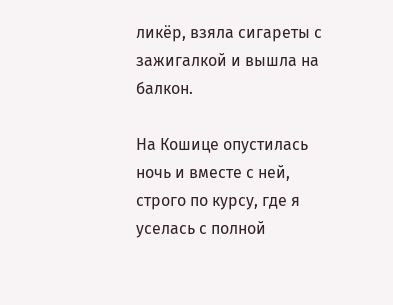ликёр, взяла сигареты с зажигалкой и вышла на балкон.

На Кошице опустилась ночь и вместе с ней, строго по курсу, где я уселась с полной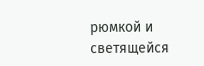рюмкой и светящейся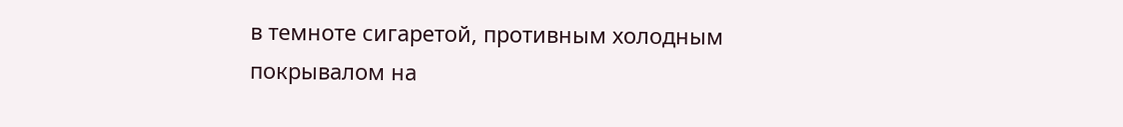в темноте сигаретой, противным холодным покрывалом на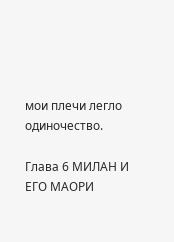мои плечи легло одиночество.

Глава 6 МИЛАН И ЕГО МАОРИ